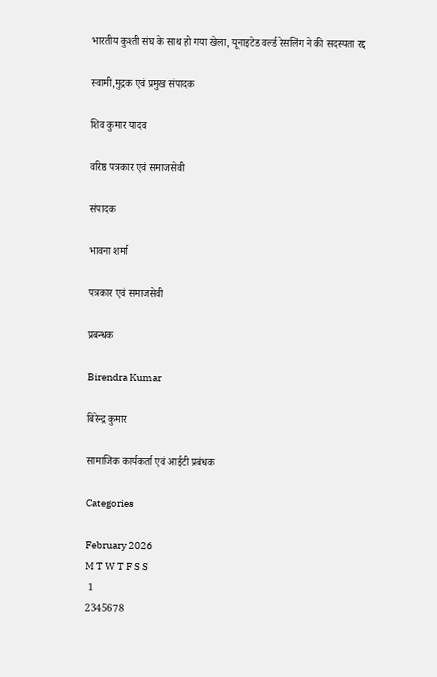भारतीय कुश्ती संघ के साथ हो गया खेला, यूनाइटेड वर्ल्ड रेसलिंग ने की सदस्यता रद्द

स्वामी,मुद्रक एवं प्रमुख संपादक

शिव कुमार यादव

वरिष्ठ पत्रकार एवं समाजसेवी

संपादक

भावना शर्मा

पत्रकार एवं समाजसेवी

प्रबन्धक

Birendra Kumar

बिरेन्द्र कुमार

सामाजिक कार्यकर्ता एवं आईटी प्रबंधक

Categories

February 2026
M T W T F S S
 1
2345678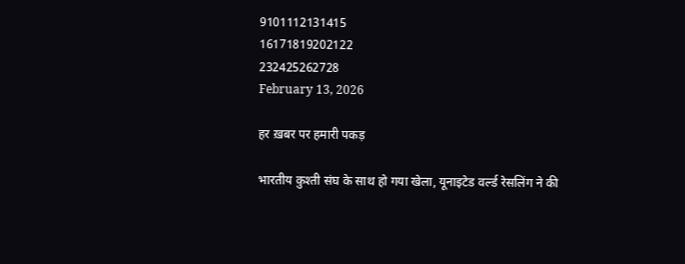9101112131415
16171819202122
232425262728
February 13, 2026

हर ख़बर पर हमारी पकड़

भारतीय कुश्ती संघ के साथ हो गया खेला, यूनाइटेड वर्ल्ड रेसलिंग ने की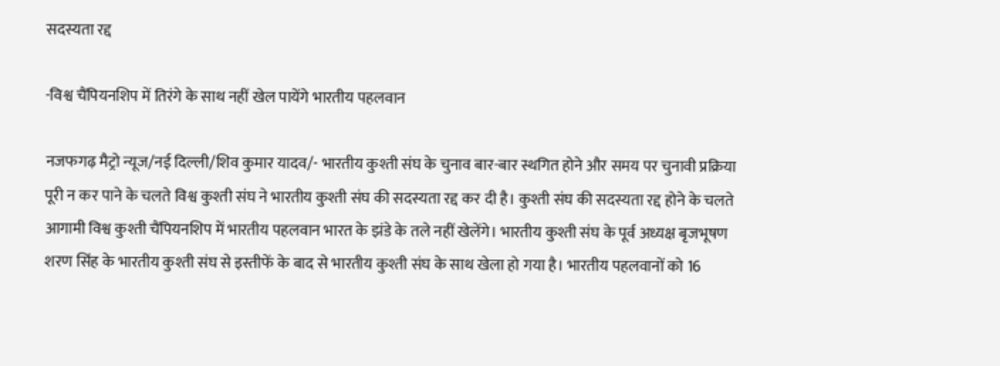सदस्यता रद्द

-विश्व चैंपियनशिप में तिरंगे के साथ नहीं खेल पायेंगे भारतीय पहलवान

नजफगढ़ मैट्रो न्यूज/नई दिल्ली/शिव कुमार यादव/- भारतीय कुश्ती संघ के चुनाव बार-बार स्थगित होने और समय पर चुनावी प्रक्रिया पूरी न कर पाने के चलते विश्व कुश्ती संघ ने भारतीय कुश्ती संघ की सदस्यता रद्द कर दी है। कुश्ती संघ की सदस्यता रद्द होने के चलते आगामी विश्व कुश्ती चैंपियनशिप में भारतीय पहलवान भारत के झंडे के तले नहीं खेलेंगे। भारतीय कुश्ती संघ के पूर्व अध्यक्ष बृजभूषण शरण सिंह के भारतीय कुश्ती संघ से इस्तीफें के बाद से भारतीय कुश्ती संघ के साथ खेला हो गया है। भारतीय पहलवानों को 16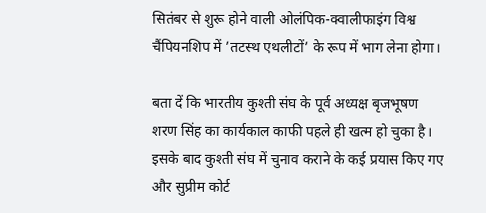सितंबर से शुरू होने वाली ओलंपिक-क्वालीफाइंग विश्व चैंपियनशिप में ’तटस्थ एथलीटों’ के रूप में भाग लेना होगा।

बता दें कि भारतीय कुश्ती संघ के पूर्व अध्यक्ष बृजभूषण शरण सिंह का कार्यकाल काफी पहले ही खत्म हो चुका है। इसके बाद कुश्ती संघ में चुनाव कराने के कई प्रयास किए गए और सुप्रीम कोर्ट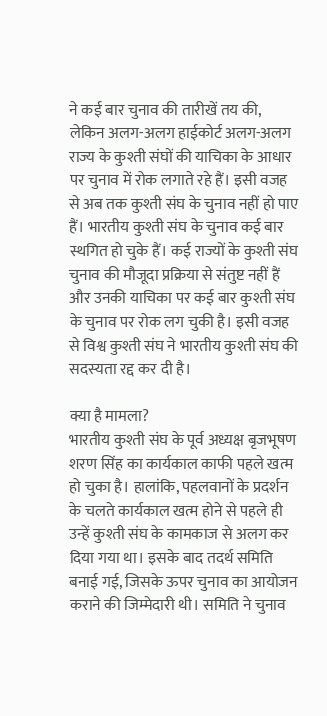ने कई बार चुनाव की तारीखें तय की, लेकिन अलग-अलग हाईकोर्ट अलग-अलग राज्य के कुश्ती संघों की याचिका के आधार पर चुनाव में रोक लगाते रहे हैं। इसी वजह से अब तक कुश्ती संघ के चुनाव नहीं हो पाए हैं। भारतीय कुश्ती संघ के चुनाव कई बार स्थगित हो चुके हैं। कई राज्यों के कुश्ती संघ चुनाव की मौजूदा प्रक्रिया से संतुष्ट नहीं हैं और उनकी याचिका पर कई बार कुश्ती संघ के चुनाव पर रोक लग चुकी है। इसी वजह से विश्व कुश्ती संघ ने भारतीय कुश्ती संघ की सदस्यता रद्द कर दी है।

क्या है मामला?
भारतीय कुश्ती संघ के पूर्व अध्यक्ष बृजभूषण शरण सिंह का कार्यकाल काफी पहले खत्म हो चुका है। हालांकि, पहलवानों के प्रदर्शन के चलते कार्यकाल खत्म होने से पहले ही उन्हें कुश्ती संघ के कामकाज से अलग कर दिया गया था। इसके बाद तदर्थ समिति बनाई गई, जिसके ऊपर चुनाव का आयोजन कराने की जिम्मेदारी थी। समिति ने चुनाव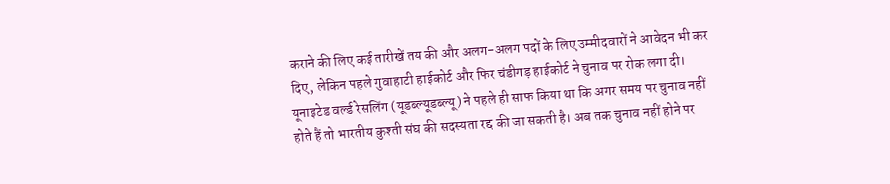कराने की लिए कई तारीखें तय की और अलग-अलग पदों के लिए उम्मीदवारों ने आवेदन भी कर दिए, लेकिन पहले गुवाहाटी हाईकोर्ट और फिर चंडीगड़ हाईकोर्ट ने चुनाव पर रोक लगा दी। यूनाइटेड वर्ल्ड रेसलिंग (यूडब्ल्यूडब्ल्यू) ने पहले ही साफ किया था कि अगर समय पर चुनाव नहीं होते हैं तो भारतीय कुश्ती संघ की सदस्यता रद्द की जा सकती है। अब तक चुनाव नहीं होने पर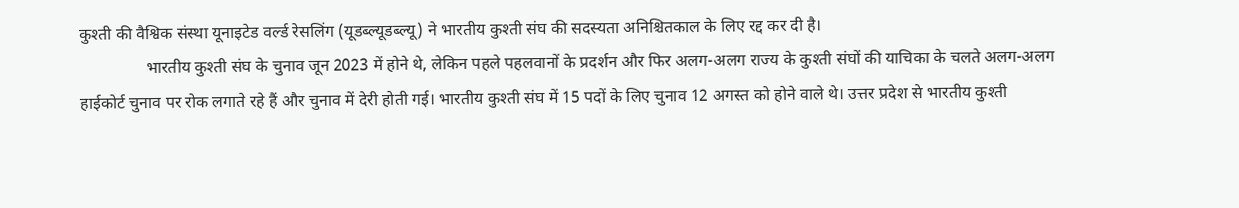कुश्ती की वैश्विक संस्था यूनाइटेड वर्ल्ड रेसलिंग (यूडब्ल्यूडब्ल्यू) ने भारतीय कुश्ती संघ की सदस्यता अनिश्चितकाल के लिए रद्द कर दी है।
                भारतीय कुश्ती संघ के चुनाव जून 2023 में होने थे, लेकिन पहले पहलवानों के प्रदर्शन और फिर अलग-अलग राज्य के कुश्ती संघों की याचिका के चलते अलग-अलग हाईकोर्ट चुनाव पर रोक लगाते रहे हैं और चुनाव में देरी होती गई। भारतीय कुश्ती संघ में 15 पदों के लिए चुनाव 12 अगस्त को होने वाले थे। उत्तर प्रदेश से भारतीय कुश्ती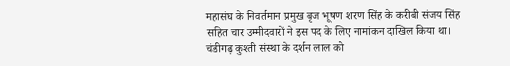महासंघ के निवर्तमान प्रमुख बृज भूषण शरण सिंह के करीबी संजय सिंह सहित चार उम्मीदवारों ने इस पद के लिए नामांकन दाखिल किया था। चंडीगढ़ कुश्ती संस्था के दर्शन लाल को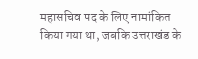महासचिव पद के लिए नामांकित किया गया था, जबकि उत्तराखंड के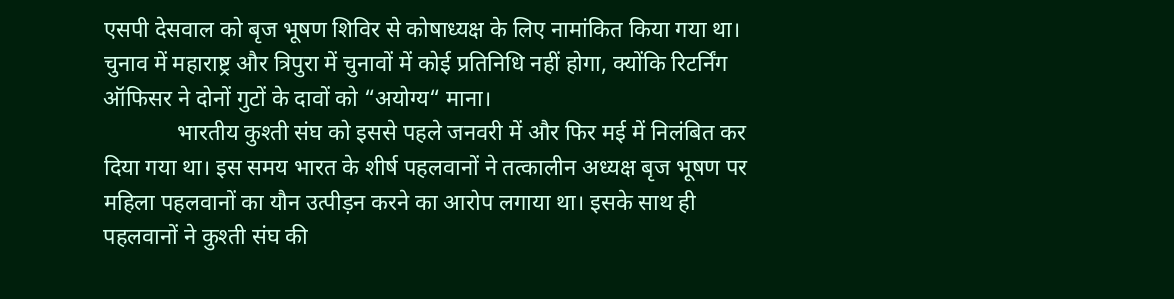एसपी देसवाल को बृज भूषण शिविर से कोषाध्यक्ष के लिए नामांकित किया गया था। चुनाव में महाराष्ट्र और त्रिपुरा में चुनावों में कोई प्रतिनिधि नहीं होगा, क्योंकि रिटर्निंग ऑफिसर ने दोनों गुटों के दावों को “अयोग्य“ माना।
             भारतीय कुश्ती संघ को इससे पहले जनवरी में और फिर मई में निलंबित कर दिया गया था। इस समय भारत के शीर्ष पहलवानों ने तत्कालीन अध्यक्ष बृज भूषण पर महिला पहलवानों का यौन उत्पीड़न करने का आरोप लगाया था। इसके साथ ही पहलवानों ने कुश्ती संघ की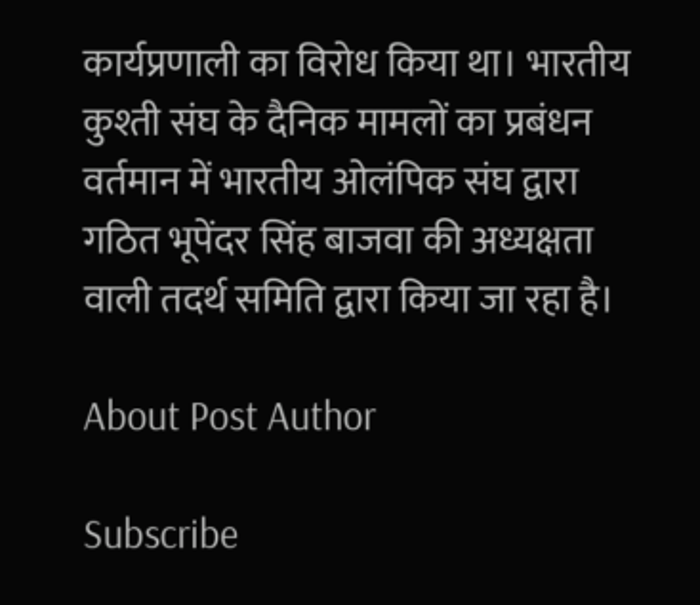कार्यप्रणाली का विरोध किया था। भारतीय कुश्ती संघ के दैनिक मामलों का प्रबंधन वर्तमान में भारतीय ओलंपिक संघ द्वारा गठित भूपेंदर सिंह बाजवा की अध्यक्षता वाली तदर्थ समिति द्वारा किया जा रहा है।

About Post Author

Subscribe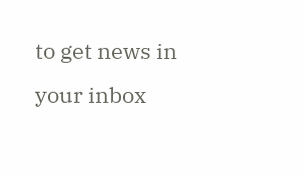to get news in your inbox